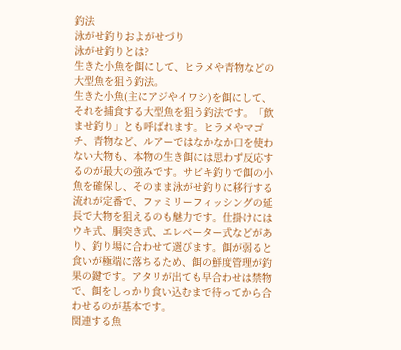釣法
泳がせ釣りおよがせづり
泳がせ釣りとは?
生きた小魚を餌にして、ヒラメや青物などの大型魚を狙う釣法。
生きた小魚(主にアジやイワシ)を餌にして、それを捕食する大型魚を狙う釣法です。「飲ませ釣り」とも呼ばれます。ヒラメやマゴチ、青物など、ルアーではなかなか口を使わない大物も、本物の生き餌には思わず反応するのが最大の強みです。サビキ釣りで餌の小魚を確保し、そのまま泳がせ釣りに移行する流れが定番で、ファミリーフィッシングの延長で大物を狙えるのも魅力です。仕掛けにはウキ式、胴突き式、エレベーター式などがあり、釣り場に合わせて選びます。餌が弱ると食いが極端に落ちるため、餌の鮮度管理が釣果の鍵です。アタリが出ても早合わせは禁物で、餌をしっかり食い込むまで待ってから合わせるのが基本です。
関連する魚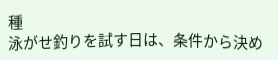種
泳がせ釣りを試す日は、条件から決め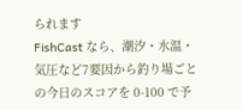られます
FishCast なら、潮汐・水温・気圧など7要因から釣り場ごとの今日のスコアを 0-100 で予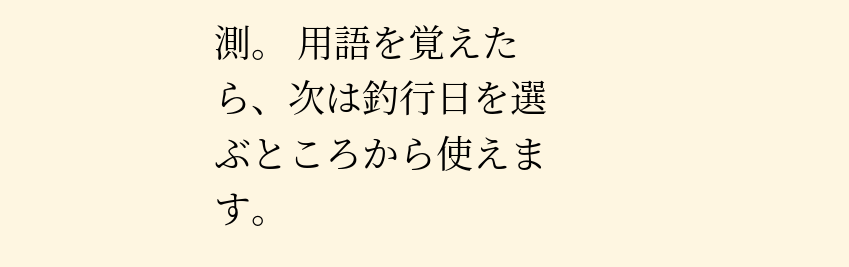測。 用語を覚えたら、次は釣行日を選ぶところから使えます。